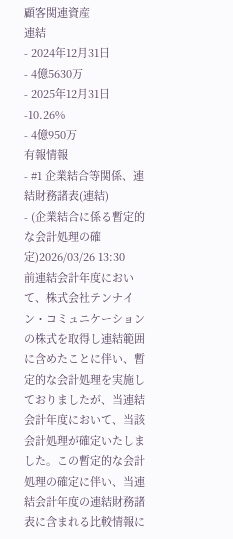顧客関連資産
連結
- 2024年12月31日
- 4億5630万
- 2025年12月31日 -10.26%
- 4億950万
有報情報
- #1 企業結合等関係、連結財務諸表(連結)
- (企業結合に係る暫定的な会計処理の確定)2026/03/26 13:30
前連結会計年度において、株式会社テンナイン・コミュニケーションの株式を取得し連結範囲に含めたことに伴い、暫定的な会計処理を実施しておりましたが、当連結会計年度において、当該会計処理が確定いたしました。この暫定的な会計処理の確定に伴い、当連結会計年度の連結財務諸表に含まれる比較情報に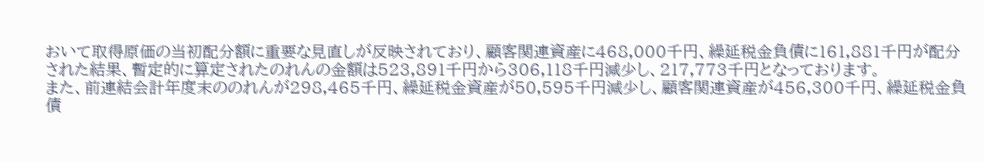おいて取得原価の当初配分額に重要な見直しが反映されており、顧客関連資産に468,000千円、繰延税金負債に161,881千円が配分された結果、暫定的に算定されたのれんの金額は523,891千円から306,118千円減少し、217,773千円となっております。
また、前連結会計年度末ののれんが298,465千円、繰延税金資産が50,595千円減少し、顧客関連資産が456,300千円、繰延税金負債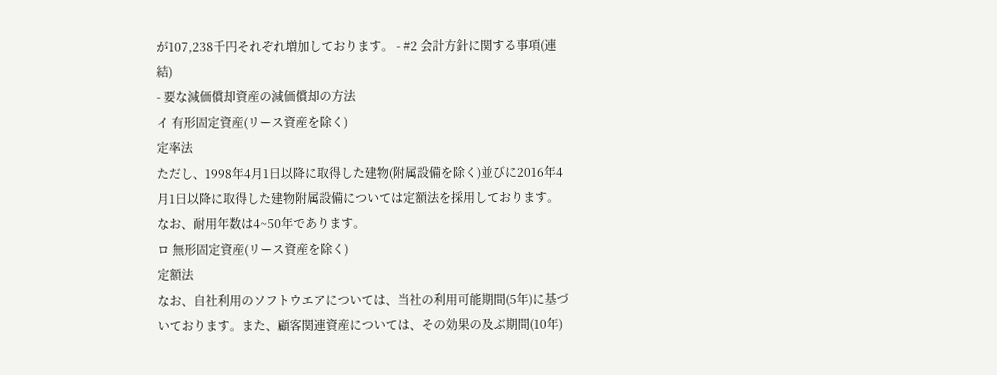が107,238千円それぞれ増加しております。 - #2 会計方針に関する事項(連結)
- 要な減価償却資産の減価償却の方法
イ 有形固定資産(リース資産を除く)
定率法
ただし、1998年4月1日以降に取得した建物(附属設備を除く)並びに2016年4月1日以降に取得した建物附属設備については定額法を採用しております。なお、耐用年数は4~50年であります。
ロ 無形固定資産(リース資産を除く)
定額法
なお、自社利用のソフトウエアについては、当社の利用可能期間(5年)に基づいております。また、顧客関連資産については、その効果の及ぶ期間(10年)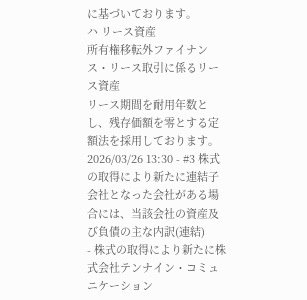に基づいております。
ハ リース資産
所有権移転外ファイナンス・リース取引に係るリース資産
リース期間を耐用年数とし、残存価額を零とする定額法を採用しております。2026/03/26 13:30 - #3 株式の取得により新たに連結子会社となった会社がある場合には、当該会社の資産及び負債の主な内訳(連結)
- 株式の取得により新たに株式会社テンナイン・コミュニケーション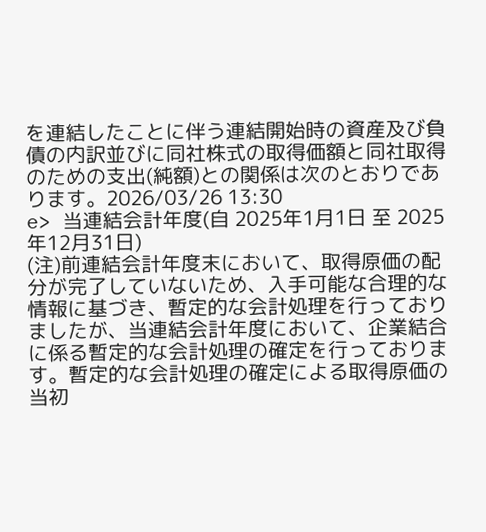を連結したことに伴う連結開始時の資産及び負債の内訳並びに同社株式の取得価額と同社取得のための支出(純額)との関係は次のとおりであります。2026/03/26 13:30
e> 当連結会計年度(自 2025年1月1日 至 2025年12月31日)
(注)前連結会計年度末において、取得原価の配分が完了していないため、入手可能な合理的な情報に基づき、暫定的な会計処理を行っておりましたが、当連結会計年度において、企業結合に係る暫定的な会計処理の確定を行っております。暫定的な会計処理の確定による取得原価の当初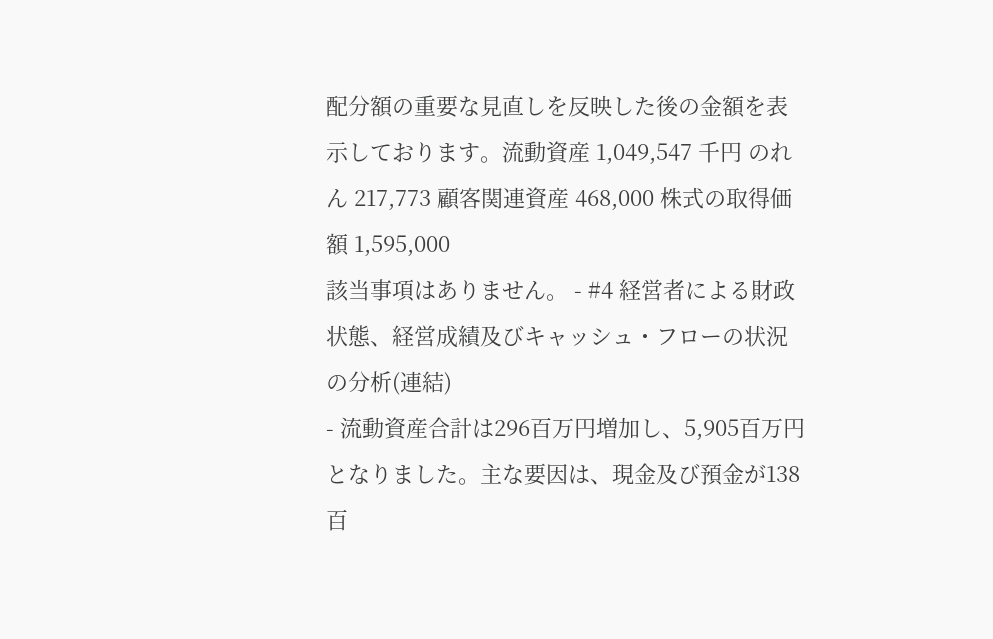配分額の重要な見直しを反映した後の金額を表示しております。流動資産 1,049,547 千円 のれん 217,773 顧客関連資産 468,000 株式の取得価額 1,595,000
該当事項はありません。 - #4 経営者による財政状態、経営成績及びキャッシュ・フローの状況の分析(連結)
- 流動資産合計は296百万円増加し、5,905百万円となりました。主な要因は、現金及び預金が138百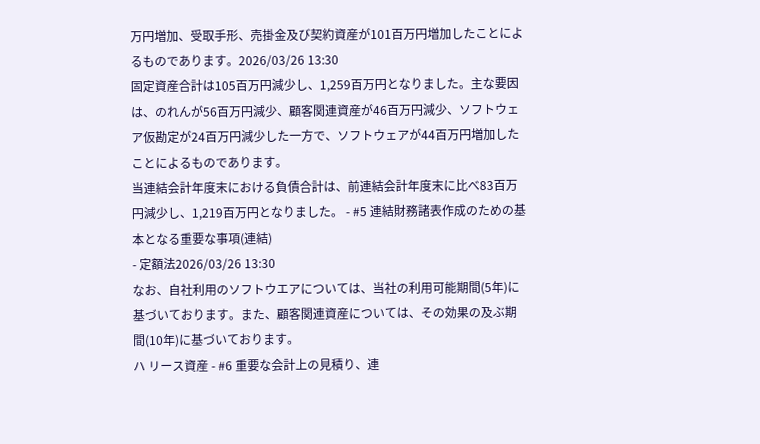万円増加、受取手形、売掛金及び契約資産が101百万円増加したことによるものであります。2026/03/26 13:30
固定資産合計は105百万円減少し、1,259百万円となりました。主な要因は、のれんが56百万円減少、顧客関連資産が46百万円減少、ソフトウェア仮勘定が24百万円減少した一方で、ソフトウェアが44百万円増加したことによるものであります。
当連結会計年度末における負債合計は、前連結会計年度末に比べ83百万円減少し、1,219百万円となりました。 - #5 連結財務諸表作成のための基本となる重要な事項(連結)
- 定額法2026/03/26 13:30
なお、自社利用のソフトウエアについては、当社の利用可能期間(5年)に基づいております。また、顧客関連資産については、その効果の及ぶ期間(10年)に基づいております。
ハ リース資産 - #6 重要な会計上の見積り、連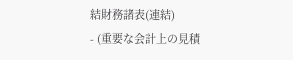結財務諸表(連結)
- (重要な会計上の見積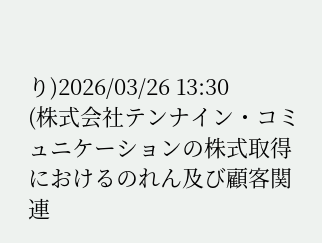り)2026/03/26 13:30
(株式会社テンナイン・コミュニケーションの株式取得におけるのれん及び顧客関連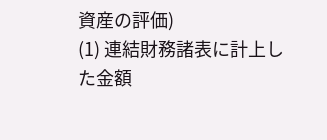資産の評価)
(1) 連結財務諸表に計上した金額